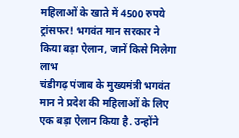महिलाओं के खाते में 4500 रुपये ट्रांसफर! भगवंत मान सरकार ने किया बड़ा ऐलान, जानें किसे मिलेगा लाभ
चंडीगढ़ पंजाब के मुख्यमंत्री भगवंत मान ने प्रदेश की महिलाओं के लिए एक बड़ा ऐलान किया है. उन्होंने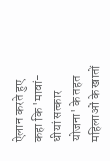ऐलान करते हुए कहा कि 'मावां-धीयां सत्कार योजना' के तहत महिलाओं के खातों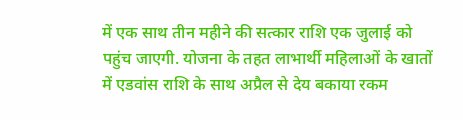में एक साथ तीन महीने की सत्कार राशि एक जुलाई को पहुंच जाएगी. योजना के तहत लाभार्थी महिलाओं के खातों में एडवांस राशि के साथ अप्रैल से देय बकाया रकम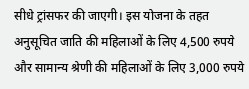सीधे ट्रांसफर की जाएगी। इस योजना के तहत अनुसूचित जाति की महिलाओं के लिए 4,500 रुपये और सामान्य श्रेणी की महिलाओं के लिए 3,000 रुपये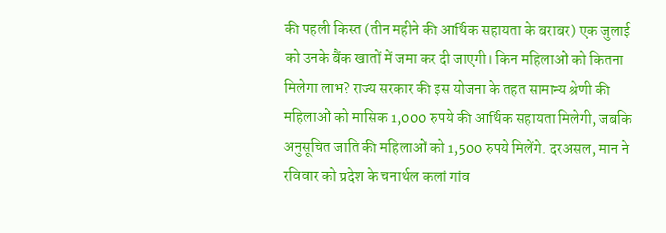की पहली किस्त (तीन महीने की आर्थिक सहायता के बराबर) एक जुलाई को उनके बैंक खातों में जमा कर दी जाएगी। किन महिलाओं को कितना मिलेगा लाभ? राज्य सरकार की इस योजना के तहत सामान्य श्रेणी की महिलाओं को मासिक 1,000 रुपये की आर्थिक सहायता मिलेगी, जबकि अनुसूचित जाति की महिलाओं को 1,500 रुपये मिलेंगे. दरअसल, मान ने रविवार को प्रदेश के चनार्थल कलां गांव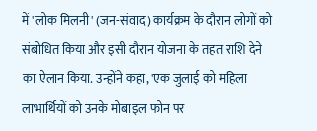में 'लोक मिलनी' (जन-संवाद) कार्यक्रम के दौरान लोगों को संबोधित किया और इसी दौरान योजना के तहत राशि देने का ऐलान किया. उन्होंने कहा, 'एक जुलाई को महिला लाभार्थियों को उनके मोबाइल फोन पर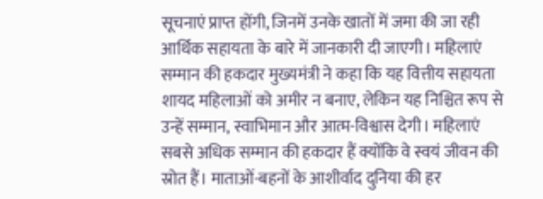सूचनाएं प्राप्त होंगी, जिनमें उनके खातों में जमा की जा रही आर्थिक सहायता के बारे में जानकारी दी जाएगी। महिलाएं सम्मान की हकदार मुख्यमंत्री ने कहा कि यह वित्तीय सहायता शायद महिलाओं को अमीर न बनाए, लेकिन यह निश्चित रूप से उन्हें सम्मान, स्वाभिमान और आत्म-विश्वास देगी। महिलाएं सबसे अधिक सम्मान की हकदार हैं क्योंकि वे स्वयं जीवन की स्रोत हैं। माताओं-बहनों के आशीर्वाद दुनिया की हर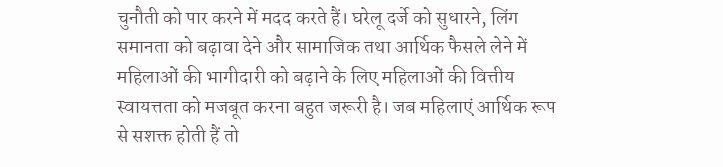चुनौती को पार करने में मदद करते हैं। घरेलू दर्जे को सुधारने, लिंग समानता को बढ़ावा देने और सामाजिक तथा आर्थिक फैसले लेने में महिलाओं की भागीदारी को बढ़ाने के लिए महिलाओं की वित्तीय स्वायत्तता को मजबूत करना बहुत जरूरी है। जब महिलाएं आर्थिक रूप से सशक्त होती हैं तो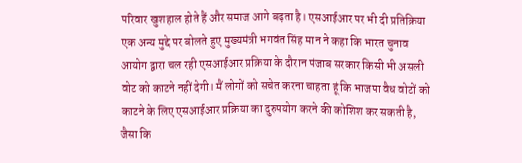परिवार खुशहाल होते हैं और समाज आगे बढ़ता है। एसआईआर पर भी दी प्रतिक्रिया एक अन्य मुद्दे पर बोलते हुए मुख्यमंत्री भगवंत सिंह मान ने कहा कि भारत चुनाव आयोग द्वारा चल रही एसआईआर प्रक्रिया के दौरान पंजाब सरकार किसी भी असली वोट को काटने नहीं देगी। मैं लोगों को सचेत करना चाहता हूं कि भाजपा वैध वोटों को काटने के लिए एसआईआर प्रक्रिया का दुरुपयोग करने की कोशिश कर सकती है, जैसा कि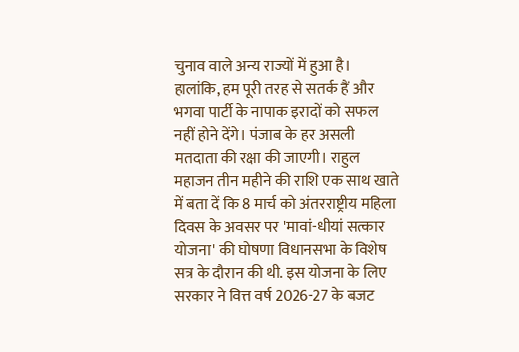चुनाव वाले अन्य राज्यों में हुआ है। हालांकि, हम पूरी तरह से सतर्क हैं और भगवा पार्टी के नापाक इरादों को सफल नहीं होने देंगे। पंजाब के हर असली मतदाता की रक्षा की जाएगी। राहुल महाजन तीन महीने की राशि एक साथ खाते में बता दें कि 8 मार्च को अंतरराष्ट्रीय महिला दिवस के अवसर पर 'मावां-धीयां सत्कार योजना' की घोषणा विधानसभा के विशेष सत्र के दौरान की थी. इस योजना के लिए सरकार ने वित्त वर्ष 2026-27 के बजट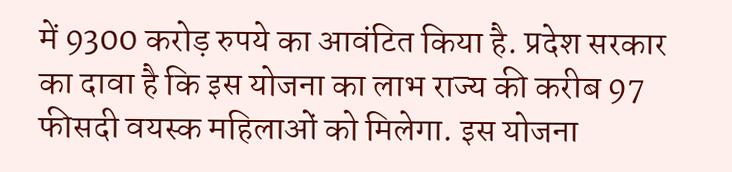में 9300 करोड़ रुपये का आवंटित किया है. प्रदेश सरकार का दावा है कि इस योजना का लाभ राज्य की करीब 97 फीसदी वयस्क महिलाओं को मिलेगा. इस योजना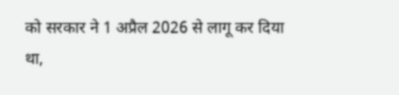को सरकार ने 1 अप्रैल 2026 से लागू कर दिया था,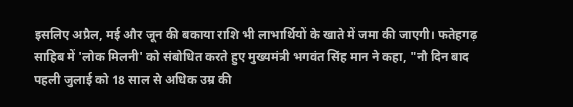इसलिए अप्रैल, मई और जून की बकाया राशि भी लाभार्थियों के खाते में जमा की जाएगी। फतेहगढ़ साहिब में 'लोक मिलनी' को संबोधित करते हुए मुख्यमंत्री भगवंत सिंह मान ने कहा, "नौ दिन बाद पहली जुलाई को 18 साल से अधिक उम्र की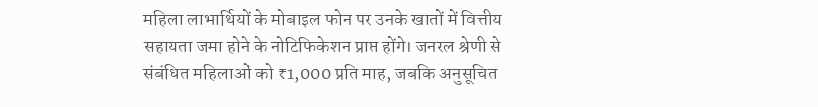महिला लाभार्थियों के मोबाइल फोन पर उनके खातों में वित्तीय सहायता जमा होने के नोटिफिकेशन प्राप्त होंगे। जनरल श्रेणी से संबंधित महिलाओं को ₹1,000 प्रति माह, जबकि अनुसूचित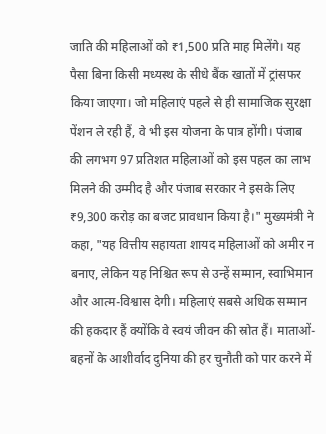जाति की महिलाओं को ₹1,500 प्रति माह मिलेंगे। यह पैसा बिना किसी मध्यस्थ के सीधे बैंक खातों में ट्रांसफर किया जाएगा। जो महिलाएं पहले से ही सामाजिक सुरक्षा पेंशन ले रही हैं, वे भी इस योजना के पात्र होंगी। पंजाब की लगभग 97 प्रतिशत महिलाओं को इस पहल का लाभ मिलने की उम्मीद है और पंजाब सरकार ने इसके लिए ₹9,300 करोड़ का बजट प्रावधान किया है।" मुख्यमंत्री ने कहा, "यह वित्तीय सहायता शायद महिलाओं को अमीर न बनाए, लेकिन यह निश्चित रूप से उन्हें सम्मान, स्वाभिमान और आत्म-विश्वास देगी। महिलाएं सबसे अधिक सम्मान की हकदार हैं क्योंकि वे स्वयं जीवन की स्रोत हैं। माताओं-बहनों के आशीर्वाद दुनिया की हर चुनौती को पार करने में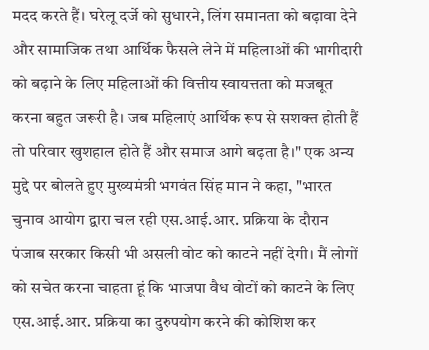मदद करते हैं। घरेलू दर्जे को सुधारने, लिंग समानता को बढ़ावा देने और सामाजिक तथा आर्थिक फैसले लेने में महिलाओं की भागीदारी को बढ़ाने के लिए महिलाओं की वित्तीय स्वायत्तता को मजबूत करना बहुत जरूरी है। जब महिलाएं आर्थिक रूप से सशक्त होती हैं तो परिवार खुशहाल होते हैं और समाज आगे बढ़ता है।" एक अन्य मुद्दे पर बोलते हुए मुख्यमंत्री भगवंत सिंह मान ने कहा, "भारत चुनाव आयोग द्वारा चल रही एस.आई.आर. प्रक्रिया के दौरान पंजाब सरकार किसी भी असली वोट को काटने नहीं देगी। मैं लोगों को सचेत करना चाहता हूं कि भाजपा वैध वोटों को काटने के लिए एस.आई.आर. प्रक्रिया का दुरुपयोग करने की कोशिश कर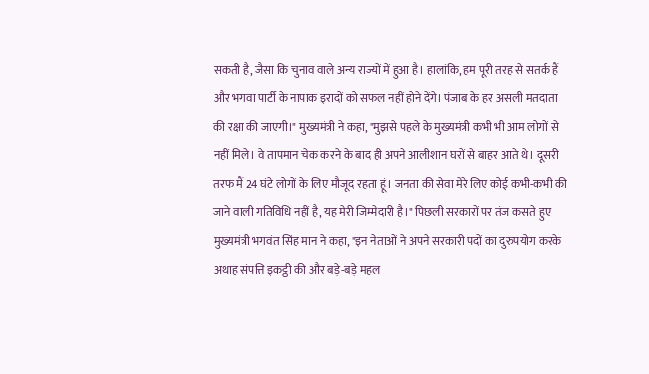सकती है, जैसा कि चुनाव वाले अन्य राज्यों में हुआ है। हालांकि, हम पूरी तरह से सतर्क हैं और भगवा पार्टी के नापाक इरादों को सफल नहीं होने देंगे। पंजाब के हर असली मतदाता की रक्षा की जाएगी।" मुख्यमंत्री ने कहा, "मुझसे पहले के मुख्यमंत्री कभी भी आम लोगों से नहीं मिले। वे तापमान चेक करने के बाद ही अपने आलीशान घरों से बाहर आते थे। दूसरी तरफ मैं 24 घंटे लोगों के लिए मौजूद रहता हूं। जनता की सेवा मेरे लिए कोई कभी-कभी की जाने वाली गतिविधि नहीं है, यह मेरी जिम्मेदारी है।" पिछली सरकारों पर तंज कसते हुए मुख्यमंत्री भगवंत सिंह मान ने कहा, "इन नेताओं ने अपने सरकारी पदों का दुरुपयोग करके अथाह संपत्ति इकट्ठी की और बड़े-बड़े महल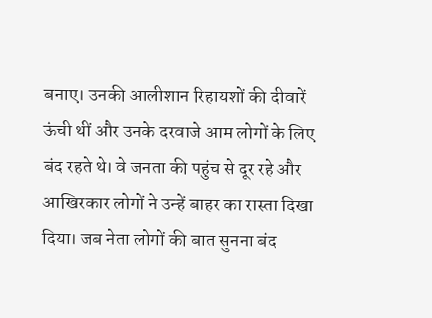बनाए। उनकी आलीशान रिहायशों की दीवारें ऊंची थीं और उनके दरवाजे आम लोगों के लिए बंद रहते थे। वे जनता की पहुंच से दूर रहे और आखिरकार लोगों ने उन्हें बाहर का रास्ता दिखा दिया। जब नेता लोगों की बात सुनना बंद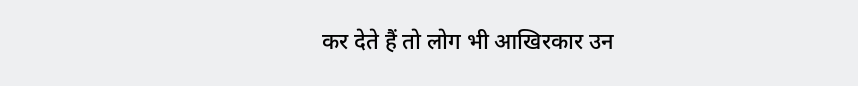कर देते हैं तो लोग भी आखिरकार उन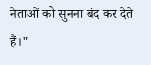नेताओं को सुनना बंद कर देते हैं।"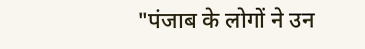"पंजाब के लोगों ने उन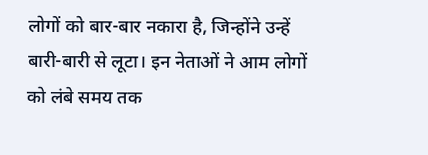लोगों को बार-बार नकारा है, जिन्होंने उन्हें बारी-बारी से लूटा। इन नेताओं ने आम लोगों को लंबे समय तक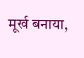मूर्ख बनाया,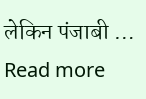लेकिन पंजाबी … Read more